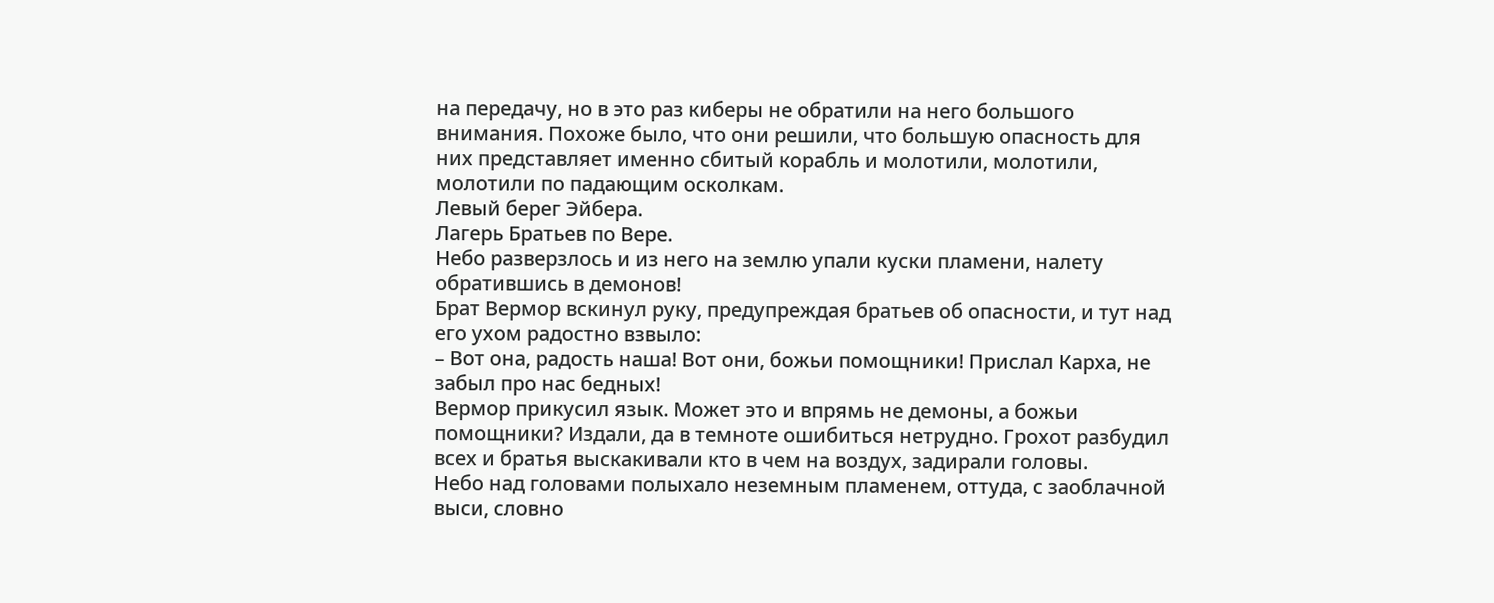на передачу, но в это раз киберы не обратили на него большого внимания. Похоже было, что они решили, что большую опасность для них представляет именно сбитый корабль и молотили, молотили, молотили по падающим осколкам.
Левый берег Эйбера.
Лагерь Братьев по Вере.
Небо разверзлось и из него на землю упали куски пламени, налету обратившись в демонов!
Брат Вермор вскинул руку, предупреждая братьев об опасности, и тут над его ухом радостно взвыло:
– Вот она, радость наша! Вот они, божьи помощники! Прислал Карха, не забыл про нас бедных!
Вермор прикусил язык. Может это и впрямь не демоны, а божьи помощники? Издали, да в темноте ошибиться нетрудно. Грохот разбудил всех и братья выскакивали кто в чем на воздух, задирали головы.
Небо над головами полыхало неземным пламенем, оттуда, с заоблачной выси, словно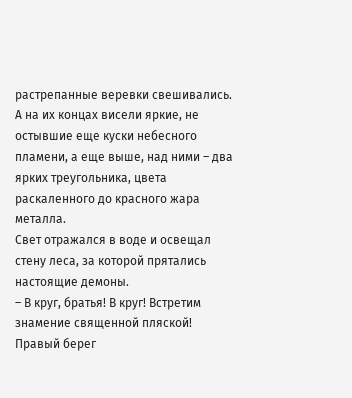растрепанные веревки свешивались. А на их концах висели яркие, не остывшие еще куски небесного пламени, а еще выше, над ними – два ярких треугольника, цвета раскаленного до красного жара металла.
Свет отражался в воде и освещал стену леса, за которой прятались настоящие демоны.
– В круг, братья! В круг! Встретим знамение священной пляской!
Правый берег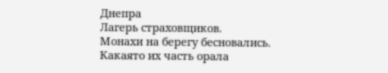Днепра
Лагерь страховщиков.
Монахи на берегу бесновались. Какаято их часть орала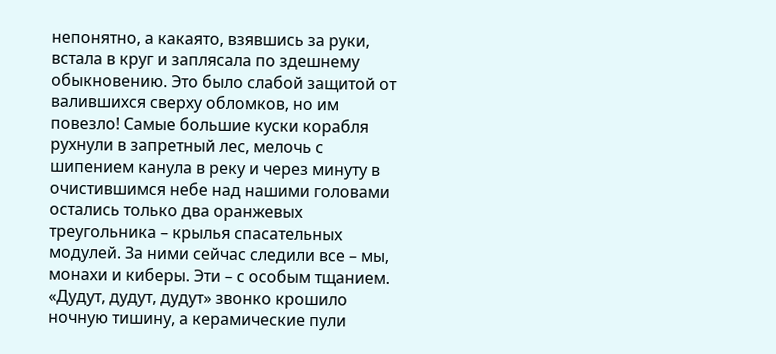непонятно, а какаято, взявшись за руки, встала в круг и заплясала по здешнему обыкновению. Это было слабой защитой от валившихся сверху обломков, но им повезло! Самые большие куски корабля рухнули в запретный лес, мелочь с шипением канула в реку и через минуту в очистившимся небе над нашими головами остались только два оранжевых треугольника – крылья спасательных модулей. За ними сейчас следили все – мы, монахи и киберы. Эти – с особым тщанием. «Дудут, дудут, дудут» звонко крошило ночную тишину, а керамические пули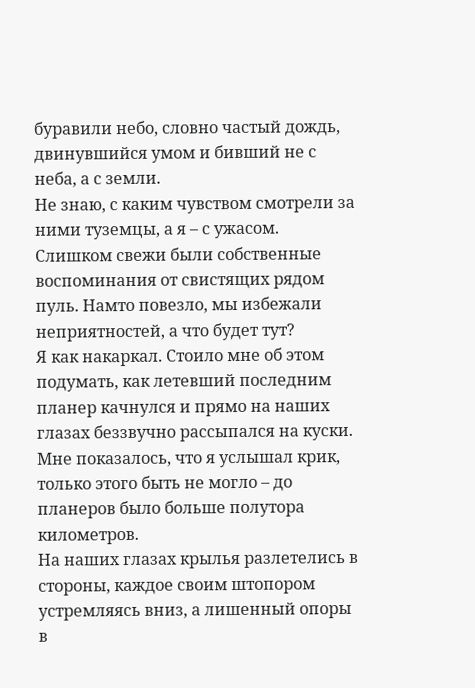буравили небо, словно частый дождь, двинувшийся умом и бивший не с неба, а с земли.
Не знаю, с каким чувством смотрели за ними туземцы, а я – с ужасом. Слишком свежи были собственные воспоминания от свистящих рядом пуль. Намто повезло, мы избежали неприятностей, а что будет тут?
Я как накаркал. Стоило мне об этом подумать, как летевший последним планер качнулся и прямо на наших глазах беззвучно рассыпался на куски.
Мне показалось, что я услышал крик, только этого быть не могло – до планеров было больше полутора километров.
На наших глазах крылья разлетелись в стороны, каждое своим штопором устремляясь вниз, а лишенный опоры в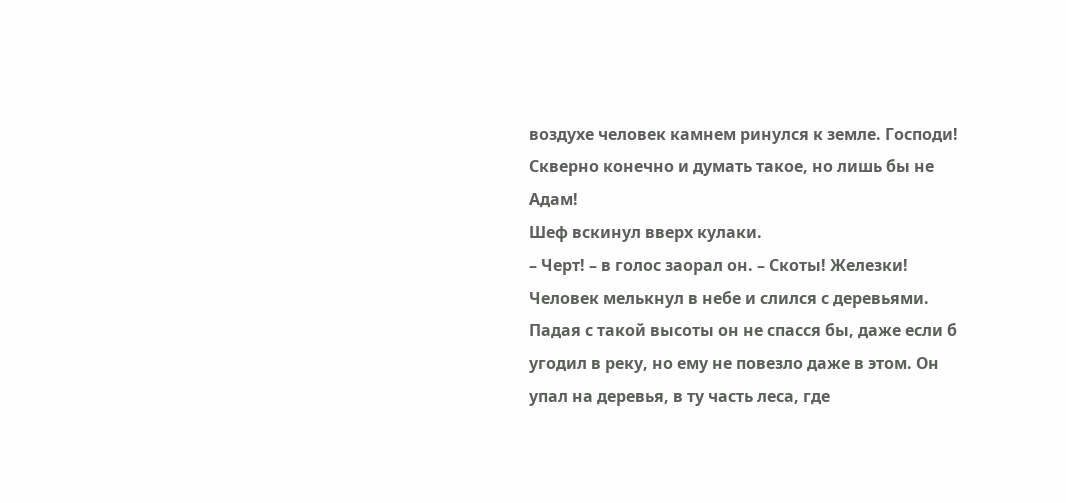воздухе человек камнем ринулся к земле. Господи! Скверно конечно и думать такое, но лишь бы не Адам!
Шеф вскинул вверх кулаки.
– Черт! – в голос заорал он. – Скоты! Железки!
Человек мелькнул в небе и слился с деревьями. Падая с такой высоты он не спасся бы, даже если б угодил в реку, но ему не повезло даже в этом. Он упал на деревья, в ту часть леса, где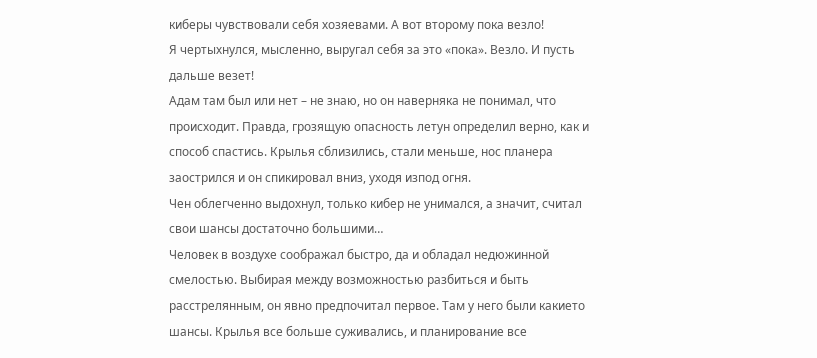киберы чувствовали себя хозяевами. А вот второму пока везло!
Я чертыхнулся, мысленно, выругал себя за это «пока». Везло. И пусть дальше везет!
Адам там был или нет – не знаю, но он наверняка не понимал, что происходит. Правда, грозящую опасность летун определил верно, как и способ спастись. Крылья сблизились, стали меньше, нос планера заострился и он спикировал вниз, уходя изпод огня.
Чен облегченно выдохнул, только кибер не унимался, а значит, считал свои шансы достаточно большими…
Человек в воздухе соображал быстро, да и обладал недюжинной смелостью. Выбирая между возможностью разбиться и быть расстрелянным, он явно предпочитал первое. Там у него были какието шансы. Крылья все больше суживались, и планирование все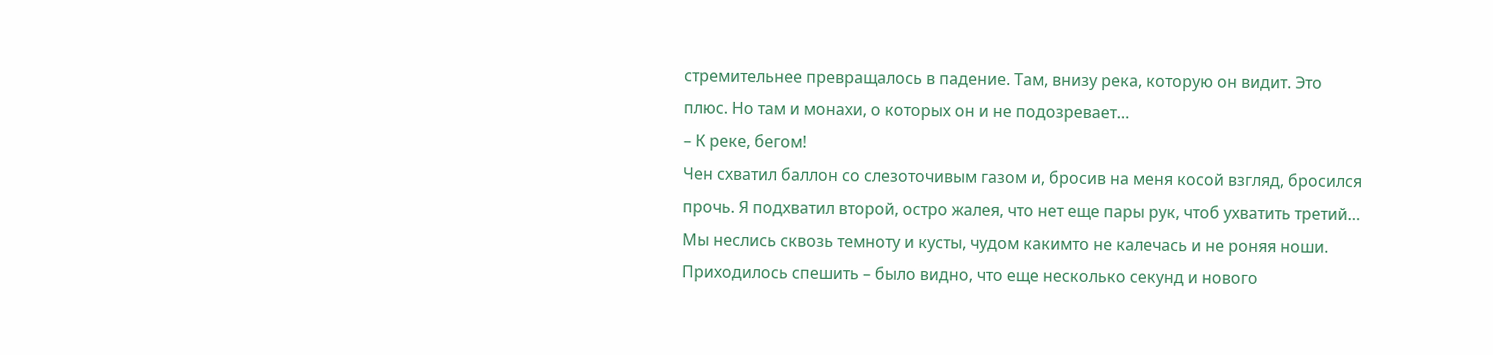стремительнее превращалось в падение. Там, внизу река, которую он видит. Это плюс. Но там и монахи, о которых он и не подозревает…
– К реке, бегом!
Чен схватил баллон со слезоточивым газом и, бросив на меня косой взгляд, бросился прочь. Я подхватил второй, остро жалея, что нет еще пары рук, чтоб ухватить третий…
Мы неслись сквозь темноту и кусты, чудом какимто не калечась и не роняя ноши. Приходилось спешить – было видно, что еще несколько секунд и нового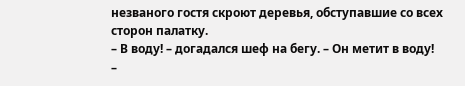незваного гостя скроют деревья, обступавшие со всех сторон палатку.
– В воду! – догадался шеф на бегу. – Он метит в воду!
–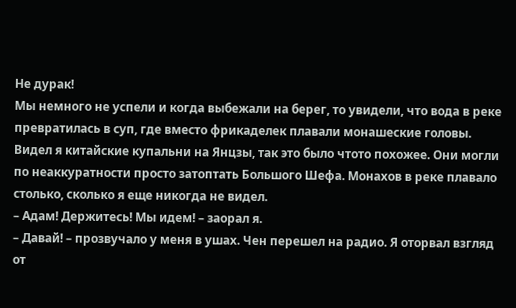Не дурак!
Мы немного не успели и когда выбежали на берег, то увидели, что вода в реке превратилась в суп, где вместо фрикаделек плавали монашеские головы. Видел я китайские купальни на Янцзы, так это было чтото похожее. Они могли по неаккуратности просто затоптать Большого Шефа. Монахов в реке плавало столько, сколько я еще никогда не видел.
– Адам! Держитесь! Мы идем! – заорал я.
– Давай! – прозвучало у меня в ушах. Чен перешел на радио. Я оторвал взгляд от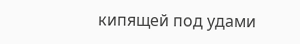кипящей под удами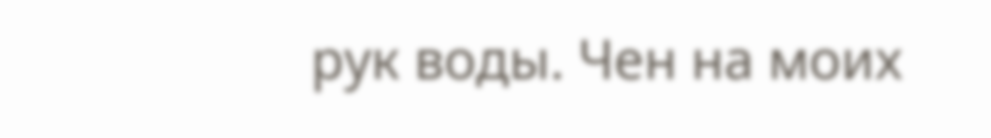рук воды. Чен на моих